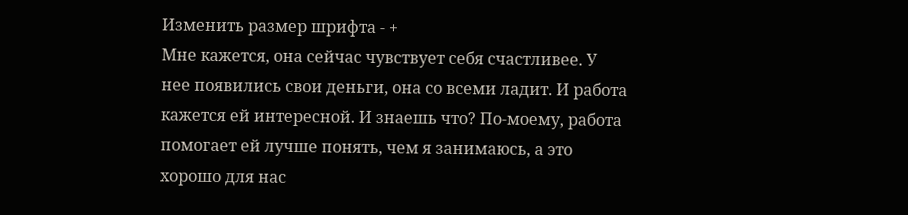Изменить размер шрифта - +
Мне кажется, она сейчас чувствует себя счастливее. У нее появились свои деньги, она со всеми ладит. И работа кажется ей интересной. И знаешь что? По-моему, работа помогает ей лучше понять, чем я занимаюсь, а это хорошо для нас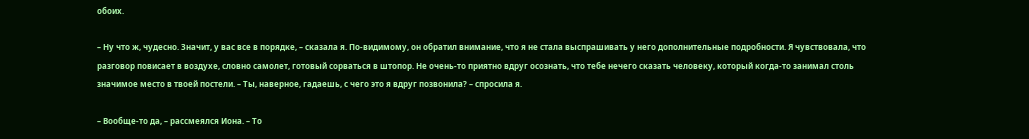обоих.

– Ну что ж, чудесно. Значит, у вас все в порядке, – сказала я. По-видимому, он обратил внимание, что я не стала выспрашивать у него дополнительные подробности. Я чувствовала, что разговор повисает в воздухе, словно самолет, готовый сорваться в штопор. Не очень-то приятно вдруг осознать, что тебе нечего сказать человеку, который когда-то занимал столь значимое место в твоей постели. – Ты, наверное, гадаешь, с чего это я вдруг позвонила? – спросила я.

– Вообще-то да, – рассмеялся Иона. – То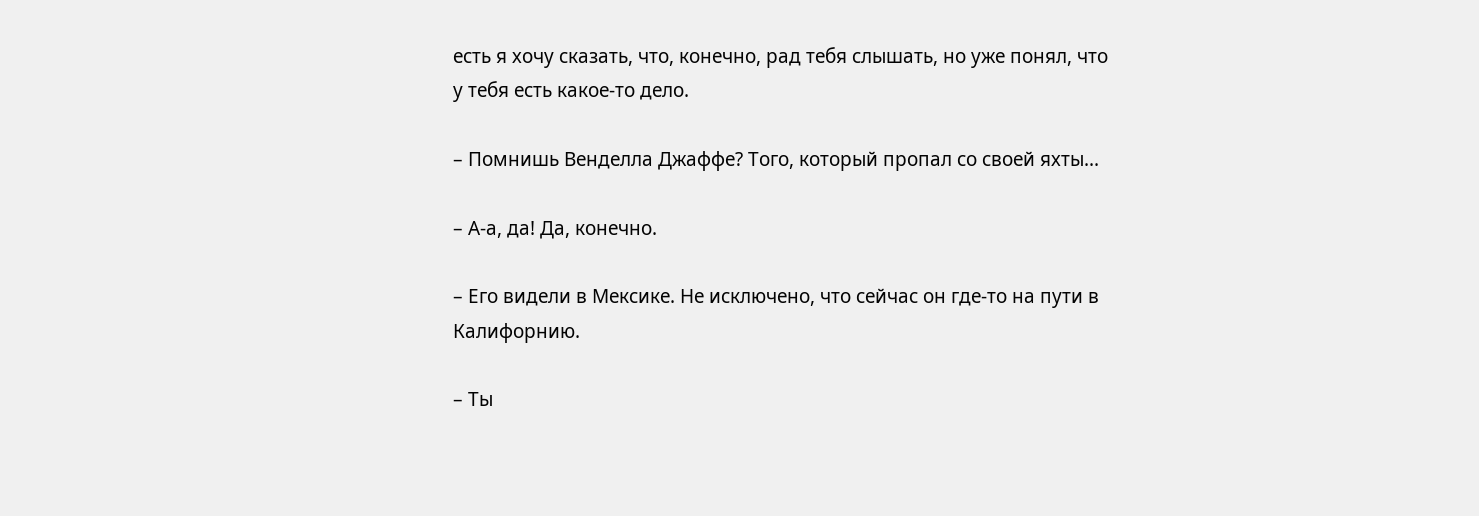есть я хочу сказать, что, конечно, рад тебя слышать, но уже понял, что у тебя есть какое-то дело.

– Помнишь Венделла Джаффе? Того, который пропал со своей яхты...

– А-а, да! Да, конечно.

– Его видели в Мексике. Не исключено, что сейчас он где-то на пути в Калифорнию.

– Ты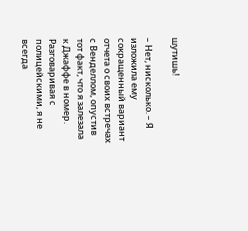шутишь!

– Нет, нисколько. – Я изложила ему сокращенный вариант отчета о своих встречах с Венделлом, опустив тот факт, что я залезала к Джаффе в номер. Разговаривая с полицейскими, я не всегда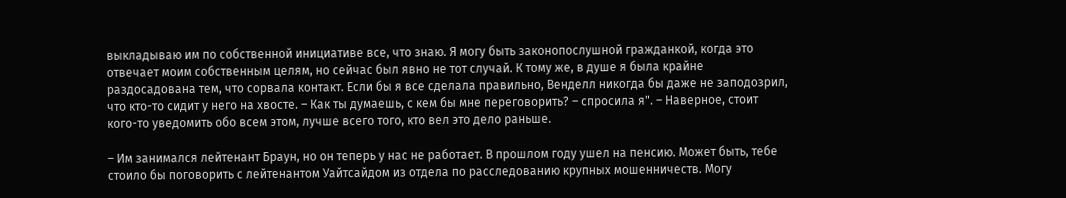выкладываю им по собственной инициативе все, что знаю. Я могу быть законопослушной гражданкой, когда это отвечает моим собственным целям, но сейчас был явно не тот случай. К тому же, в душе я была крайне раздосадована тем, что сорвала контакт. Если бы я все сделала правильно, Венделл никогда бы даже не заподозрил, что кто-то сидит у него на хвосте. – Как ты думаешь, с кем бы мне переговорить? – спросила я". – Наверное, стоит кого-то уведомить обо всем этом, лучше всего того, кто вел это дело раньше.

– Им занимался лейтенант Браун, но он теперь у нас не работает. В прошлом году ушел на пенсию. Может быть, тебе стоило бы поговорить с лейтенантом Уайтсайдом из отдела по расследованию крупных мошенничеств. Могу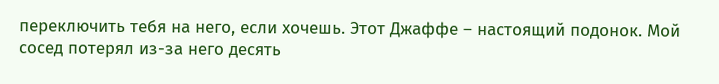переключить тебя на него, если хочешь. Этот Джаффе – настоящий подонок. Мой сосед потерял из-за него десять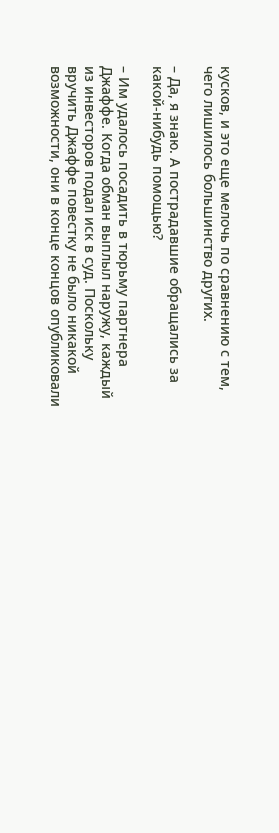кусков, и это еще мелочь по сравнению с тем, чего лишилось большинство других.

– Да, я знаю. А пострадавшие обращались за какой-нибудь помощью?

– Им удалось посадить в тюрьму партнера Джаффе. Когда обман выплыл наружу, каждый из инвесторов подал иск в суд. Поскольку вручить Джаффе повестку не было никакой возможности, они в конце концов опубликовали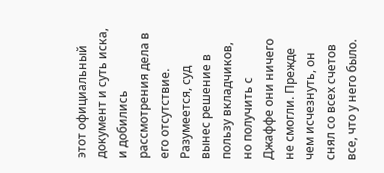этот официальный документ и суть иска, и добились рассмотрения дела в его отсутствие. Разумеется, суд вынес решение в пользу вкладчиков, но получить с Джаффе они ничего не смогли. Прежде чем исчезнуть, он снял со всех счетов все, что у него было.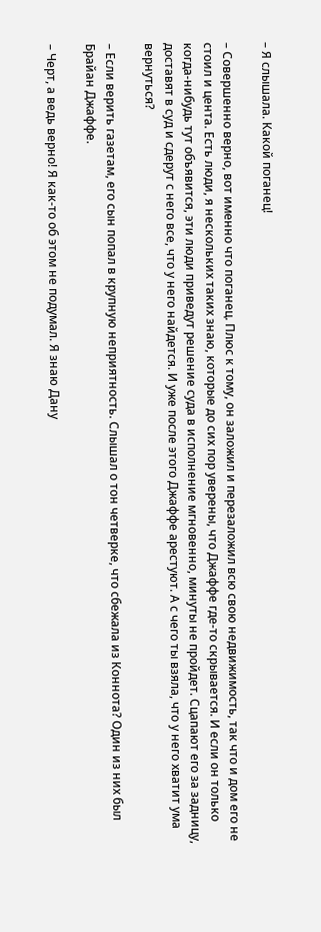– Я слышала. Какой поганец!

– Совершенно верно, вот именно что поганец. Плюс к тому, он заложил и перезаложил всю свою недвижимость, так что и дом его не стоил и цента. Есть люди, я нескольких таких знаю, которые до сих пор уверены, что Джаффе где-то скрывается. И если он только когда-нибудь тут объявится, эти люди приведут решение суда в исполнение мгновенно, минуты не пройдет. Сцапают его за задницу, доставят в суд и сдерут с него все, что у него найдется. И уже после этого Джаффе арестуют. А с чего ты взяла, что у него хватит ума вернуться?

– Если верить газетам, его сын попал в крупную неприятность. Слышал о тон четверке, что сбежала из Коннота? Один из них был Брайан Джаффе.

– Черт, а ведь верно! Я как-то об этом не подумал. Я знаю Дану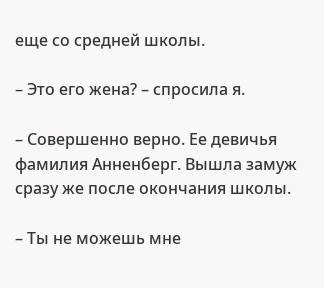еще со средней школы.

– Это его жена? – спросила я.

– Совершенно верно. Ее девичья фамилия Анненберг. Вышла замуж сразу же после окончания школы.

– Ты не можешь мне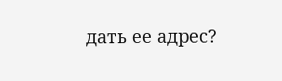дать ее адрес?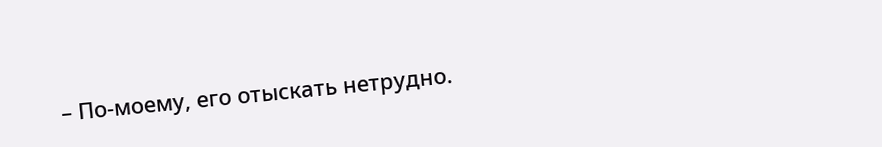– По-моему, его отыскать нетрудно.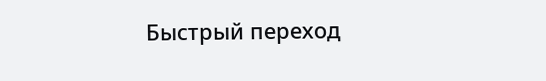Быстрый переход